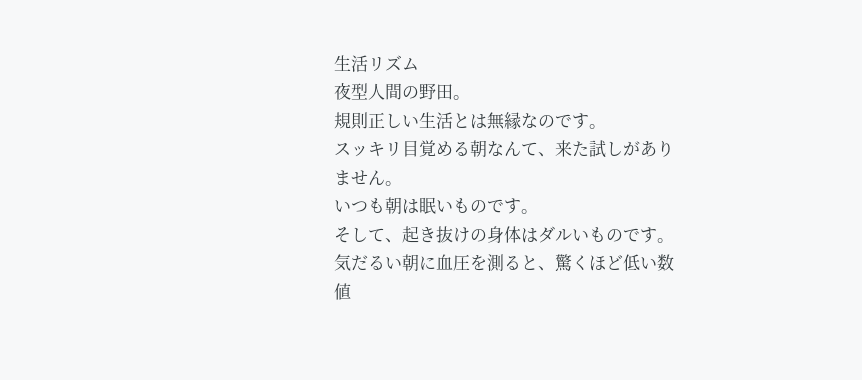生活リズム
夜型人間の野田。
規則正しい生活とは無縁なのです。
スッキリ目覚める朝なんて、来た試しがありません。
いつも朝は眠いものです。
そして、起き抜けの身体はダルいものです。
気だるい朝に血圧を測ると、驚くほど低い数値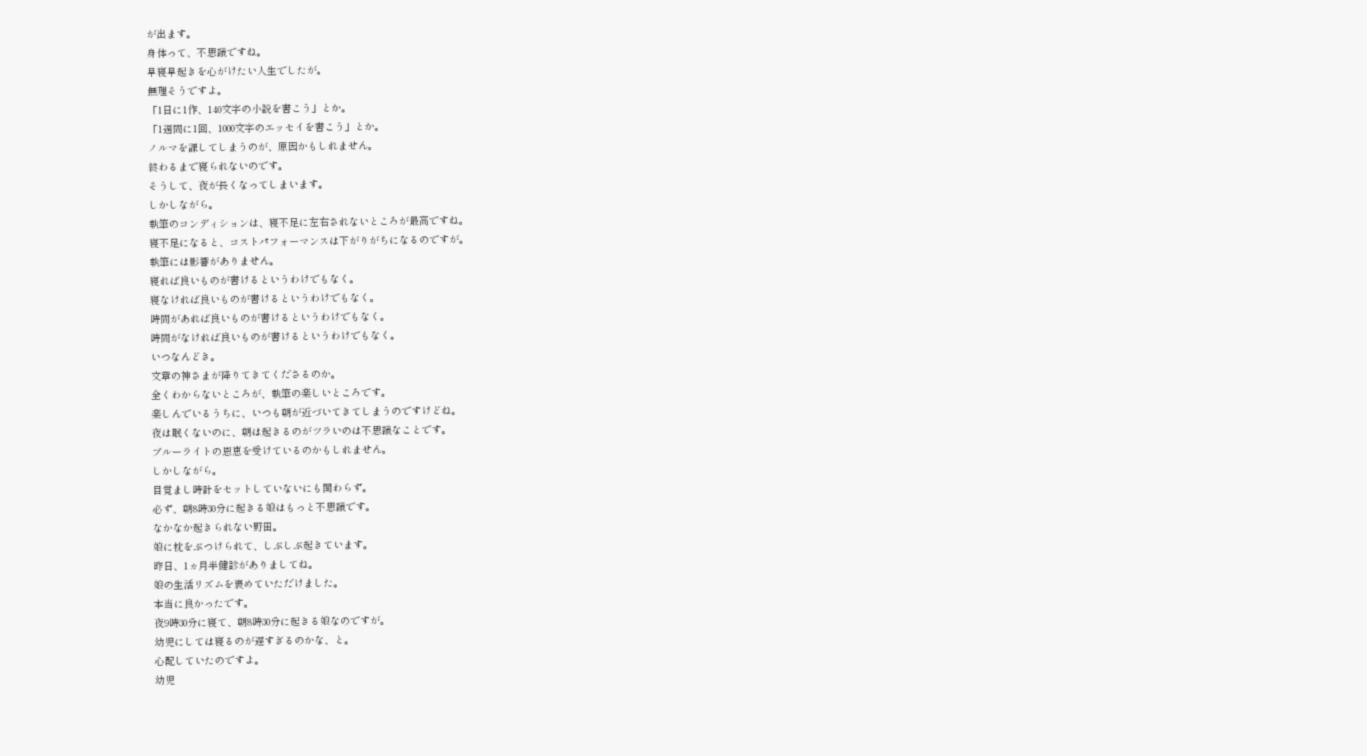が出ます。
身体って、不思議ですね。
早寝早起きを心がけたい人生でしたが。
無理そうですよ。
「1日に1作、140文字の小説を書こう」とか。
「1週間に1回、1000文字のエッセイを書こう」とか。
ノルマを課してしまうのが、原因かもしれません。
終わるまで寝られないのです。
そうして、夜が長くなってしまいます。
しかしながら。
執筆のコンディションは、寝不足に左右されないところが最高ですね。
寝不足になると、コストパフォーマンスは下がりがちになるのですが。
執筆には影響がありません。
寝れば良いものが書けるというわけでもなく。
寝なければ良いものが書けるというわけでもなく。
時間があれば良いものが書けるというわけでもなく。
時間がなければ良いものが書けるというわけでもなく。
いつなんどき。
文章の神さまが降りてきてくださるのか。
全くわからないところが、執筆の楽しいところです。
楽しんでいるうちに、いつも朝が近づいてきてしまうのですけどね。
夜は眠くないのに、朝は起きるのがツラいのは不思議なことです。
ブルーライトの恩恵を受けているのかもしれません。
しかしながら。
目覚まし時計をセットしていないにも関わらず。
必ず、朝8時30分に起きる娘はもっと不思議です。
なかなか起きられない野田。
娘に枕をぶつけられて、しぶしぶ起きています。
昨日、1ヵ月半健診がありましてね。
娘の生活リズムを褒めていただけました。
本当に良かったです。
夜9時30分に寝て、朝8時30分に起きる娘なのですが。
幼児にしては寝るのが遅すぎるのかな、と。
心配していたのですよ。
幼児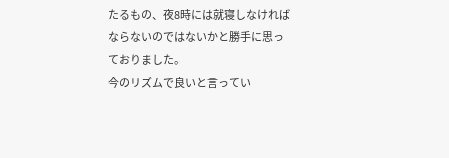たるもの、夜8時には就寝しなければならないのではないかと勝手に思っておりました。
今のリズムで良いと言ってい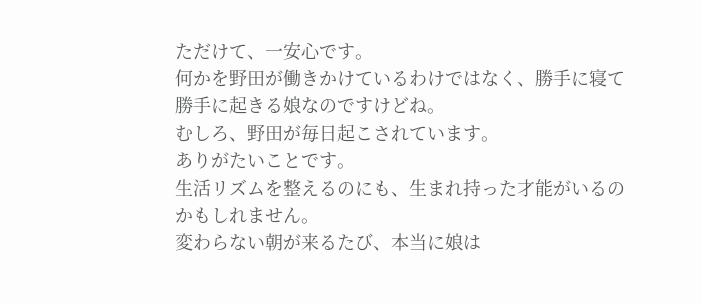ただけて、一安心です。
何かを野田が働きかけているわけではなく、勝手に寝て勝手に起きる娘なのですけどね。
むしろ、野田が毎日起こされています。
ありがたいことです。
生活リズムを整えるのにも、生まれ持った才能がいるのかもしれません。
変わらない朝が来るたび、本当に娘は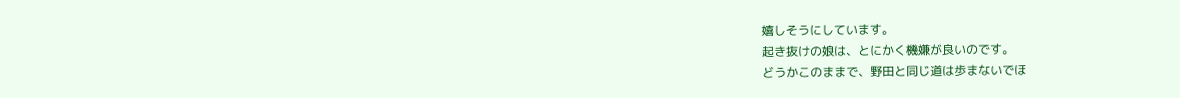嬉しそうにしています。
起き抜けの娘は、とにかく機嫌が良いのです。
どうかこのままで、野田と同じ道は歩まないでほ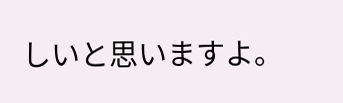しいと思いますよ。